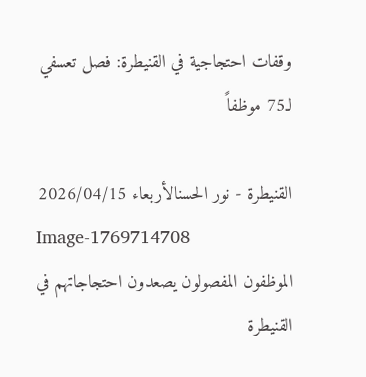وقفات احتجاجية في القنيطرة: فصل تعسفي لـ75 موظفاً

القنيطرة - نور الحسنالأربعاء 2026/04/15
Image-1769714708
الموظفون المفصولون يصعدون احتجاجاتهم في القنيطرة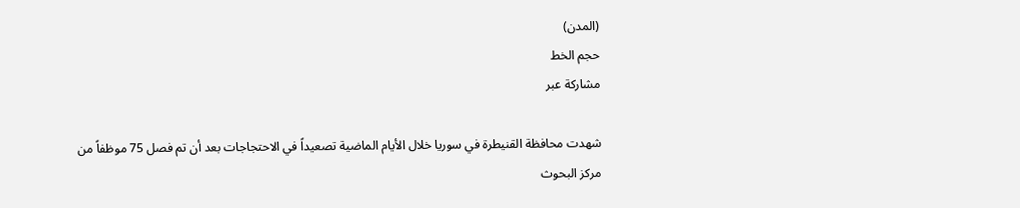(المدن)
حجم الخط
مشاركة عبر

شهدت محافظة القنيطرة في سوريا خلال الأيام الماضية تصعيداً في الاحتجاجات بعد أن تم فصل 75 موظفاً من مركز البحوث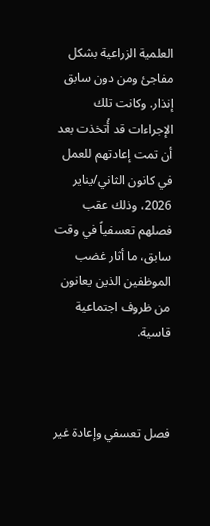العلمية الزراعية بشكل مفاجئ ومن دون سابق إنذار. وكانت تلك الإجراءات قد أُتخذت بعد أن تمت إعادتهم للعمل في كانون الثاني/يناير 2026، وذلك عقب فصلهم تعسفياً في وقت سابق، ما أثار غضب الموظفين الذين يعانون من ظروف اجتماعية قاسية.



فصل تعسفي وإعادة غير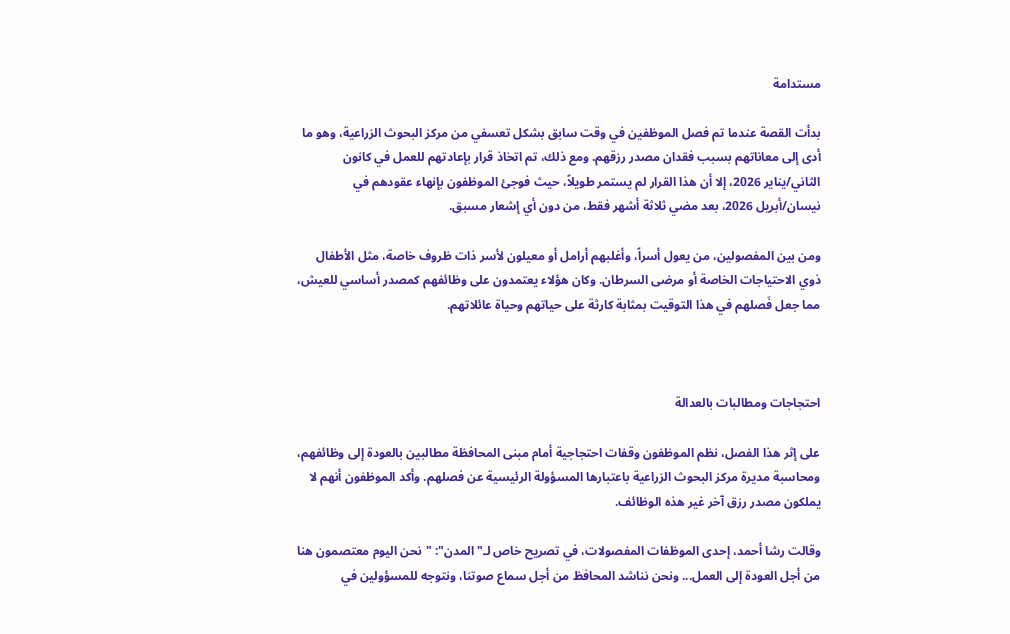مستدامة

بدأت القصة عندما تم فصل الموظفين في وقت سابق بشكل تعسفي من مركز البحوث الزراعية، وهو ما أدى إلى معاناتهم بسبب فقدان مصدر رزقهم. ومع ذلك، تم اتخاذ قرار بإعادتهم للعمل في كانون الثاني/يناير 2026، إلا أن هذا القرار لم يستمر طويلاً، حيث فوجئ الموظفون بإنهاء عقودهم في نيسان/أبريل 2026، بعد مضي ثلاثة أشهر فقط، من دون أي إشعار مسبق.

ومن بين المفصولين، من يعول أسراً، وأغلبهم أرامل أو معيلون لأسر ذات ظروف خاصة، مثل الأطفال ذوي الاحتياجات الخاصة أو مرضى السرطان. وكان هؤلاء يعتمدون على وظائفهم كمصدر أساسي للعيش، مما جعل فَصلهم في هذا التوقيت بمثابة كارثة على حياتهم وحياة عائلاتهم.



احتجاجات ومطالبات بالعدالة

على إثر هذا الفصل، نظم الموظفون وقفات احتجاجية أمام مبنى المحافظة مطالبين بالعودة إلى وظائفهم، ومحاسبة مديرة مركز البحوث الزراعية باعتبارها المسؤولة الرئيسية عن فصلهم. وأكد الموظفون أنهم لا يملكون مصدر رزق آخر غير هذه الوظائف.

وقالت رشا أحمد، إحدى الموظفات المفصولات، في تصريح خاص لـ"المدن": "نحن اليوم معتصمون هنا من أجل العودة إلى العمل... ونحن نناشد المحافظ من أجل سماع صوتنا، ونتوجه للمسؤولين في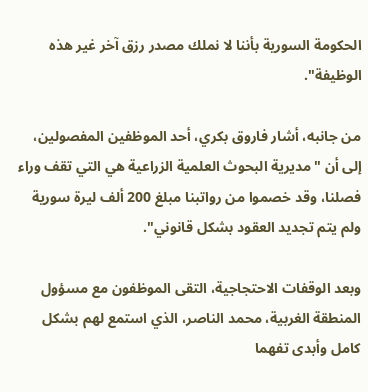الحكومة السورية بأننا لا نملك مصدر رزق آخر غير هذه الوظيفة".

من جانبه، أشار فاروق بكري، أحد الموظفين المفصولين، إلى أن "مديرية البحوث العلمية الزراعية هي التي تقف وراء فصلنا، وقد خصموا من رواتبنا مبلغ 200 ألف ليرة سورية ولم يتم تجديد العقود بشكل قانوني".

وبعد الوقفات الاحتجاجية، التقى الموظفون مع مسؤول المنطقة الغربية، محمد الناصر، الذي استمع لهم بشكل كامل وأبدى تفهما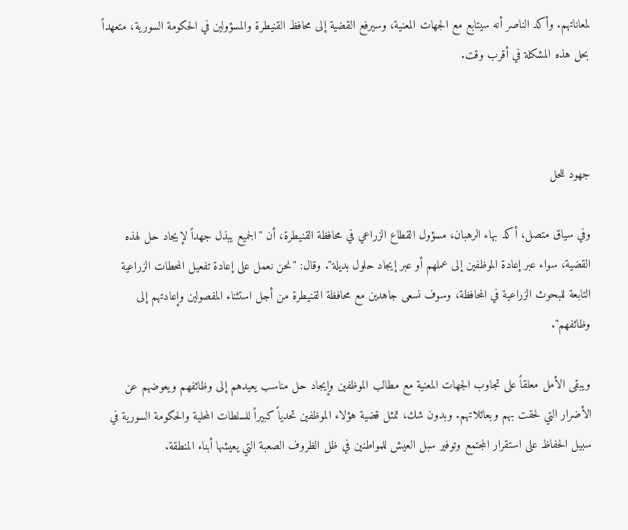لمعاناتهم. وأكد الناصر أنه سيتابع مع الجهات المعنية، وسيرفع القضية إلى محافظ القنيطرة والمسؤولين في الحكومة السورية، متعهداً بحل هذه المشكلة في أقرب وقت.



جهود للحل

وفي سياق متصل، أكد بهاء الرهبان، مسؤول القطاع الزراعي في محافظة القنيطرة، أن "الجميع يبذل جهداً لإيجاد حل لهذه القضية، سواء عبر إعادة الموظفين إلى عملهم أو عبر إيجاد حلول بديلة". وقال: "نحن نعمل على إعادة تفعيل المحطات الزراعية التابعة للبحوث الزراعية في المحافظة، وسوف نسعى جاهدين مع محافظة القنيطرة من أجل استثناء المفصولين وإعادتهم إلى وظائفهم".

ويبقى الأمل معلقاً على تجاوب الجهات المعنية مع مطالب الموظفين وإيجاد حل مناسب يعيدهم إلى وظائفهم ويعوضهم عن الأضرار التي لحقت بهم وبعائلاتهم. وبدون شك، تمثل قضية هؤلاء الموظفين تحدياً كبيراً للسلطات المحلية والحكومة السورية في سبيل الحفاظ على استقرار المجتمع وتوفير سبل العيش للمواطنين في ظل الظروف الصعبة التي يعيشها أبناء المنطقة.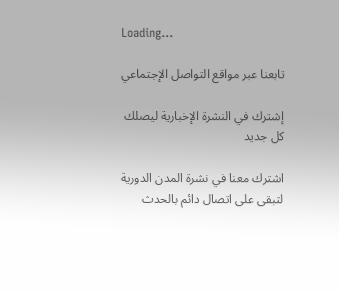Loading...

تابعنا عبر مواقع التواصل الإجتماعي

إشترك في النشرة الإخبارية ليصلك كل جديد

اشترك معنا في نشرة المدن الدورية لتبقى على اتصال دائم بالحدث